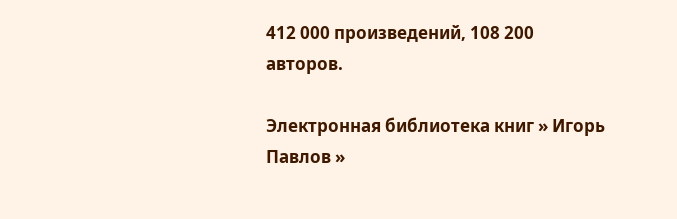412 000 произведений, 108 200 авторов.

Электронная библиотека книг » Игорь Павлов »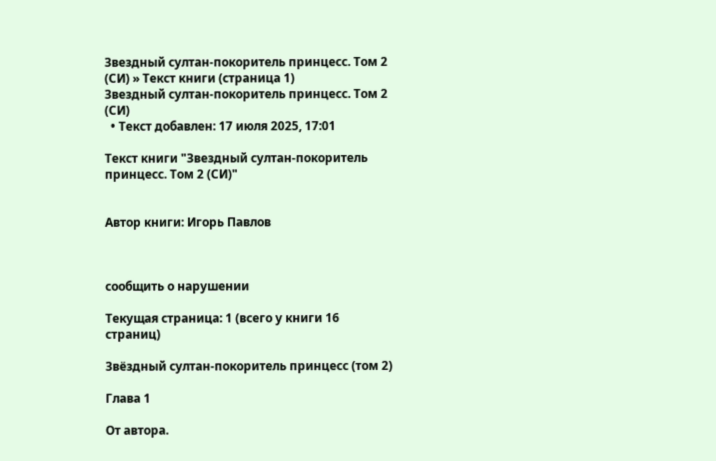Звездный султан-покоритель принцесс. Том 2 (СИ) » Текст книги (страница 1)
Звездный султан-покоритель принцесс. Том 2 (СИ)
  • Текст добавлен: 17 июля 2025, 17:01

Текст книги "Звездный султан-покоритель принцесс. Том 2 (СИ)"


Автор книги: Игорь Павлов



сообщить о нарушении

Текущая страница: 1 (всего у книги 16 страниц)

Звёздный султан-покоритель принцесс (том 2)

Глава 1

От автора.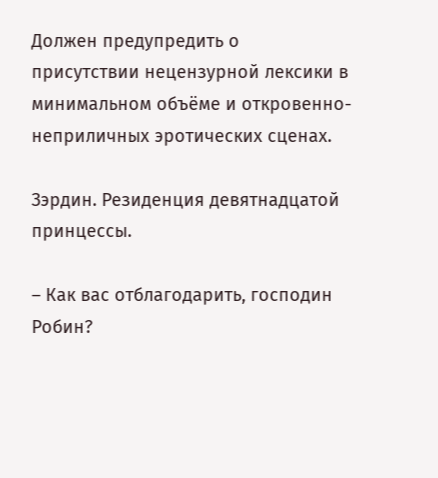Должен предупредить о присутствии нецензурной лексики в минимальном объёме и откровенно-неприличных эротических сценах.

Зэрдин. Резиденция девятнадцатой принцессы.

– Как вас отблагодарить, господин Робин?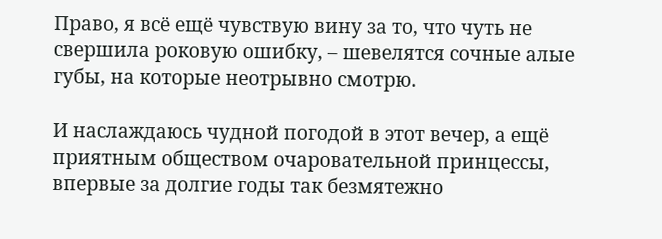Право, я всё ещё чувствую вину за то, что чуть не свершила роковую ошибку, – шевелятся сочные алые губы, на которые неотрывно смотрю.

И наслаждаюсь чудной погодой в этот вечер, а ещё приятным обществом очаровательной принцессы, впервые за долгие годы так безмятежно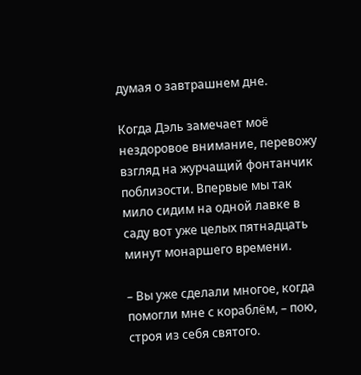думая о завтрашнем дне.

Когда Дэль замечает моё нездоровое внимание, перевожу взгляд на журчащий фонтанчик поблизости. Впервые мы так мило сидим на одной лавке в саду вот уже целых пятнадцать минут монаршего времени.

– Вы уже сделали многое, когда помогли мне с кораблём, – пою, строя из себя святого.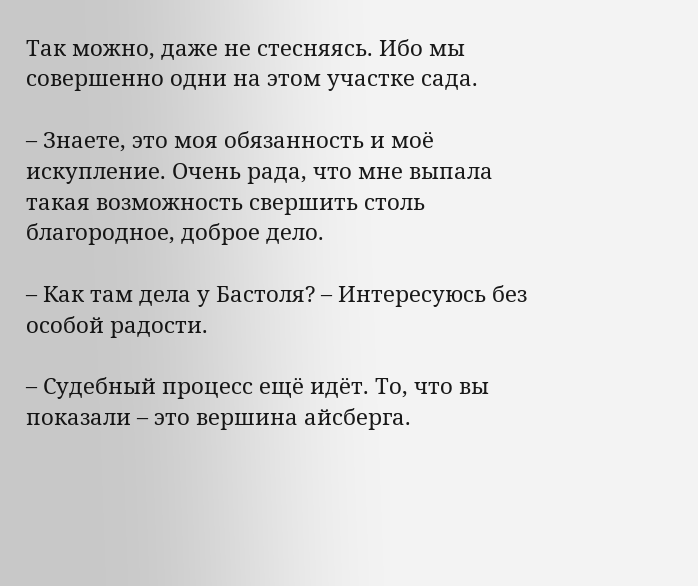Так можно, даже не стесняясь. Ибо мы совершенно одни на этом участке сада.

– Знаете, это моя обязанность и моё искупление. Очень рада, что мне выпала такая возможность свершить столь благородное, доброе дело.

– Как там дела у Бастоля? – Интересуюсь без особой радости.

– Судебный процесс ещё идёт. То, что вы показали – это вершина айсберга.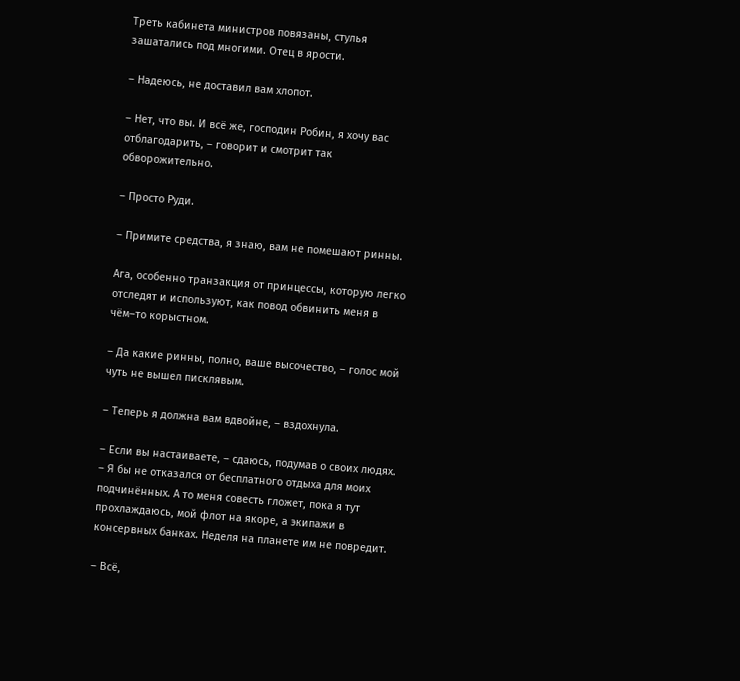Треть кабинета министров повязаны, стулья зашатались под многими. Отец в ярости.

– Надеюсь, не доставил вам хлопот.

– Нет, что вы. И всё же, господин Робин, я хочу вас отблагодарить, – говорит и смотрит так обворожительно.

– Просто Руди.

– Примите средства, я знаю, вам не помешают ринны.

Ага, особенно транзакция от принцессы, которую легко отследят и используют, как повод обвинить меня в чём–то корыстном.

– Да какие ринны, полно, ваше высочество, – голос мой чуть не вышел писклявым.

– Теперь я должна вам вдвойне, – вздохнула.

– Если вы настаиваете, – сдаюсь, подумав о своих людях. – Я бы не отказался от бесплатного отдыха для моих подчинённых. А то меня совесть гложет, пока я тут прохлаждаюсь, мой флот на якоре, а экипажи в консервных банках. Неделя на планете им не повредит.

– Всё,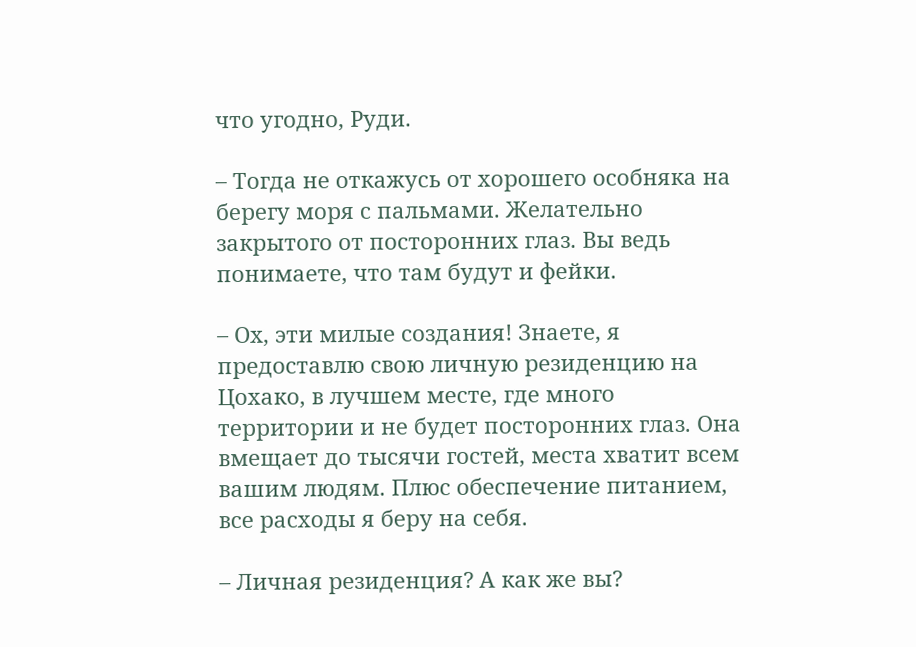что угодно, Руди.

– Тогда не откажусь от хорошего особняка на берегу моря с пальмами. Желательно закрытого от посторонних глаз. Вы ведь понимаете, что там будут и фейки.

– Ох, эти милые создания! Знаете, я предоставлю свою личную резиденцию на Цохако, в лучшем месте, где много территории и не будет посторонних глаз. Она вмещает до тысячи гостей, места хватит всем вашим людям. Плюс обеспечение питанием, все расходы я беру на себя.

– Личная резиденция? А как же вы?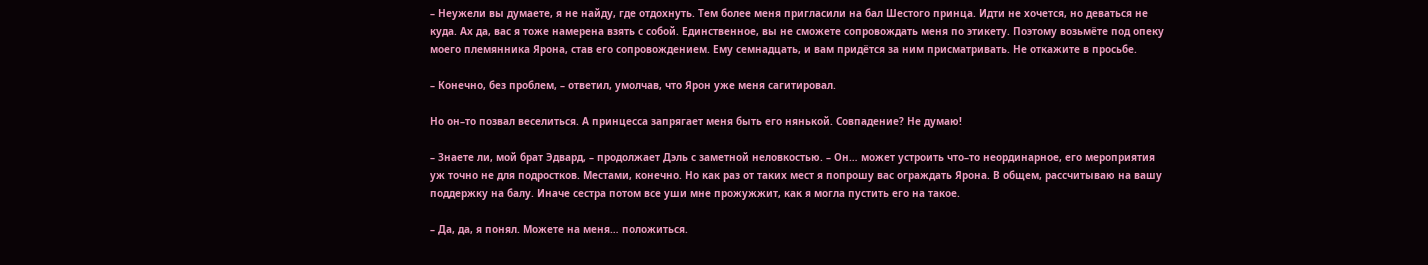– Неужели вы думаете, я не найду, где отдохнуть. Тем более меня пригласили на бал Шестого принца. Идти не хочется, но деваться не куда. Ах да, вас я тоже намерена взять с собой. Единственное, вы не сможете сопровождать меня по этикету. Поэтому возьмёте под опеку моего племянника Ярона, став его сопровождением. Ему семнадцать, и вам придётся за ним присматривать. Не откажите в просьбе.

– Конечно, без проблем, – ответил, умолчав, что Ярон уже меня сагитировал.

Но он–то позвал веселиться. А принцесса запрягает меня быть его нянькой. Совпадение? Не думаю!

– Знаете ли, мой брат Эдвард, – продолжает Дэль с заметной неловкостью. – Он… может устроить что–то неординарное, его мероприятия уж точно не для подростков. Местами, конечно. Но как раз от таких мест я попрошу вас ограждать Ярона. В общем, рассчитываю на вашу поддержку на балу. Иначе сестра потом все уши мне прожужжит, как я могла пустить его на такое.

– Да, да, я понял. Можете на меня… положиться.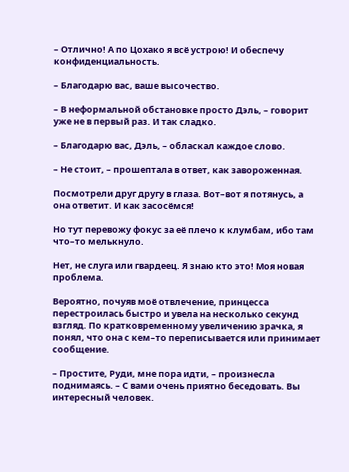– Отлично! А по Цохако я всё устрою! И обеспечу конфиденциальность.

– Благодарю вас, ваше высочество.

– В неформальной обстановке просто Дэль, – говорит уже не в первый раз. И так сладко.

– Благодарю вас, Дэль, – обласкал каждое слово.

– Не стоит, – прошептала в ответ, как завороженная.

Посмотрели друг другу в глаза. Вот–вот я потянусь, а она ответит. И как засосёмся!

Но тут перевожу фокус за её плечо к клумбам, ибо там что–то мелькнуло.

Нет, не слуга или гвардеец. Я знаю кто это! Моя новая проблема.

Вероятно, почуяв моё отвлечение, принцесса перестроилась быстро и увела на несколько секунд взгляд. По кратковременному увеличению зрачка, я понял, что она с кем–то переписывается или принимает сообщение.

– Простите, Руди, мне пора идти, – произнесла поднимаясь. – С вами очень приятно беседовать. Вы интересный человек.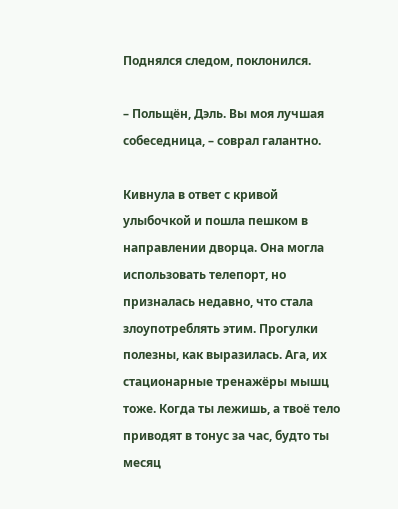Поднялся следом, поклонился.

– Польщён, Дэль. Вы моя лучшая собеседница, – соврал галантно.

Кивнула в ответ с кривой улыбочкой и пошла пешком в направлении дворца. Она могла использовать телепорт, но призналась недавно, что стала злоупотреблять этим. Прогулки полезны, как выразилась. Ага, их стационарные тренажёры мышц тоже. Когда ты лежишь, а твоё тело приводят в тонус за час, будто ты месяц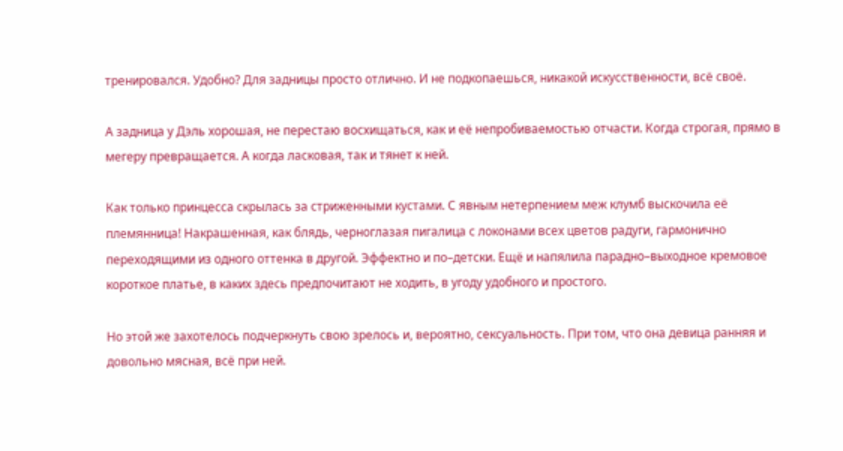тренировался. Удобно? Для задницы просто отлично. И не подкопаешься, никакой искусственности, всё своё.

А задница у Дэль хорошая, не перестаю восхищаться, как и её непробиваемостью отчасти. Когда строгая, прямо в мегеру превращается. А когда ласковая, так и тянет к ней.

Как только принцесса скрылась за стриженными кустами. С явным нетерпением меж клумб выскочила её племянница! Накрашенная, как блядь, черноглазая пигалица с локонами всех цветов радуги, гармонично переходящими из одного оттенка в другой. Эффектно и по–детски. Ещё и напялила парадно–выходное кремовое короткое платье, в каких здесь предпочитают не ходить, в угоду удобного и простого.

Но этой же захотелось подчеркнуть свою зрелось и, вероятно, сексуальность. При том, что она девица ранняя и довольно мясная, всё при ней.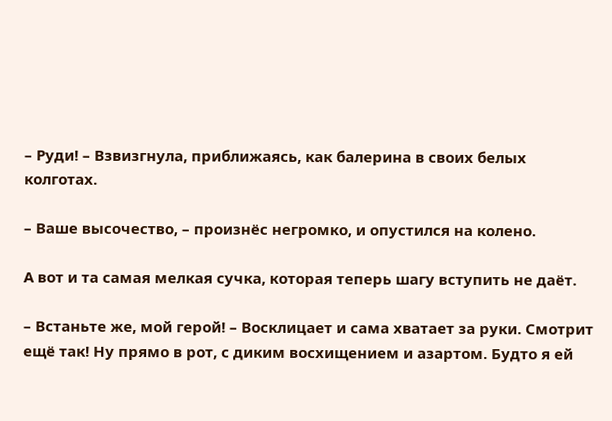– Руди! – Взвизгнула, приближаясь, как балерина в своих белых колготах.

– Ваше высочество, – произнёс негромко, и опустился на колено.

А вот и та самая мелкая сучка, которая теперь шагу вступить не даёт.

– Встаньте же, мой герой! – Восклицает и сама хватает за руки. Смотрит ещё так! Ну прямо в рот, с диким восхищением и азартом. Будто я ей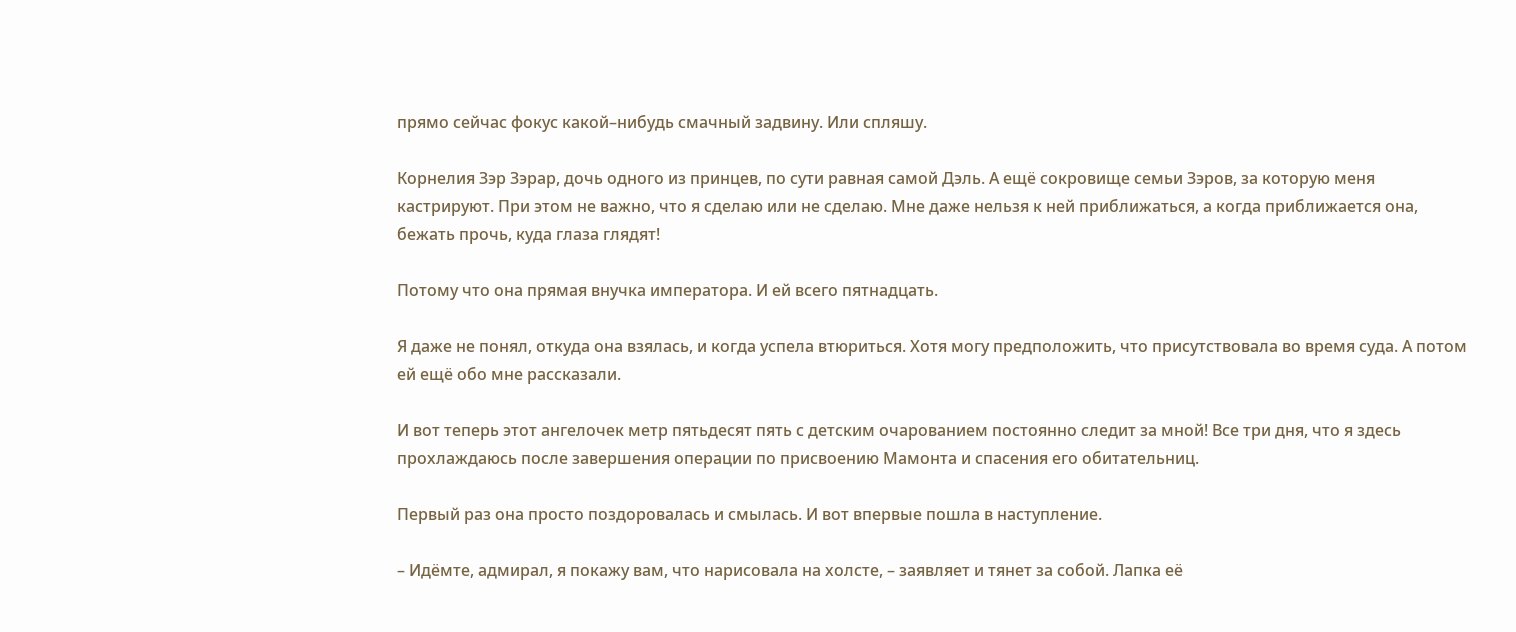прямо сейчас фокус какой–нибудь смачный задвину. Или спляшу.

Корнелия Зэр Зэрар, дочь одного из принцев, по сути равная самой Дэль. А ещё сокровище семьи Зэров, за которую меня кастрируют. При этом не важно, что я сделаю или не сделаю. Мне даже нельзя к ней приближаться, а когда приближается она, бежать прочь, куда глаза глядят!

Потому что она прямая внучка императора. И ей всего пятнадцать.

Я даже не понял, откуда она взялась, и когда успела втюриться. Хотя могу предположить, что присутствовала во время суда. А потом ей ещё обо мне рассказали.

И вот теперь этот ангелочек метр пятьдесят пять с детским очарованием постоянно следит за мной! Все три дня, что я здесь прохлаждаюсь после завершения операции по присвоению Мамонта и спасения его обитательниц.

Первый раз она просто поздоровалась и смылась. И вот впервые пошла в наступление.

– Идёмте, адмирал, я покажу вам, что нарисовала на холсте, – заявляет и тянет за собой. Лапка её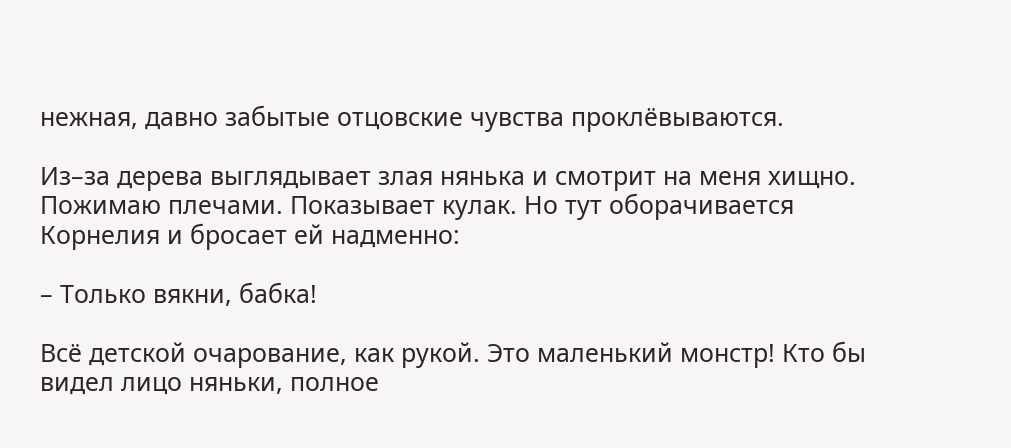нежная, давно забытые отцовские чувства проклёвываются.

Из–за дерева выглядывает злая нянька и смотрит на меня хищно. Пожимаю плечами. Показывает кулак. Но тут оборачивается Корнелия и бросает ей надменно:

– Только вякни, бабка!

Всё детской очарование, как рукой. Это маленький монстр! Кто бы видел лицо няньки, полное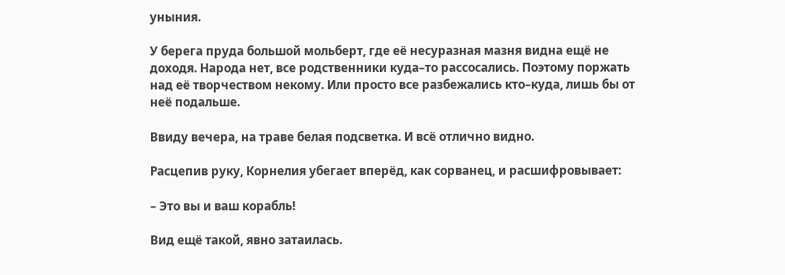уныния.

У берега пруда большой мольберт, где её несуразная мазня видна ещё не доходя. Народа нет, все родственники куда–то рассосались. Поэтому поржать над её творчеством некому. Или просто все разбежались кто–куда, лишь бы от неё подальше.

Ввиду вечера, на траве белая подсветка. И всё отлично видно.

Расцепив руку, Корнелия убегает вперёд, как сорванец, и расшифровывает:

– Это вы и ваш корабль!

Вид ещё такой, явно затаилась.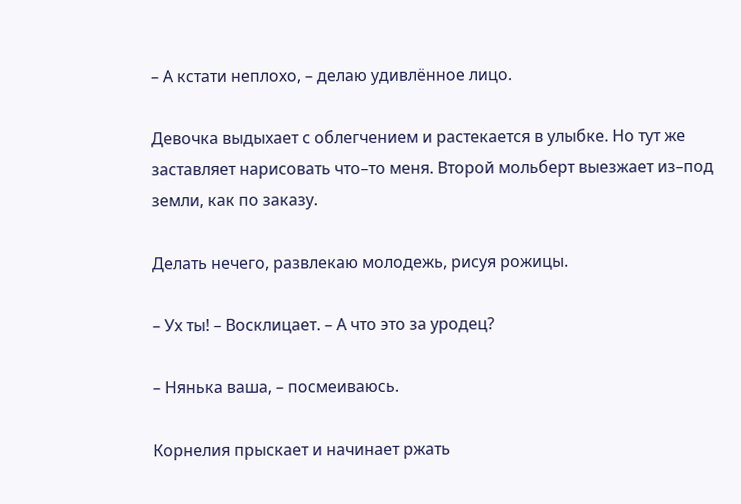– А кстати неплохо, – делаю удивлённое лицо.

Девочка выдыхает с облегчением и растекается в улыбке. Но тут же заставляет нарисовать что–то меня. Второй мольберт выезжает из–под земли, как по заказу.

Делать нечего, развлекаю молодежь, рисуя рожицы.

– Ух ты! – Восклицает. – А что это за уродец?

– Нянька ваша, – посмеиваюсь.

Корнелия прыскает и начинает ржать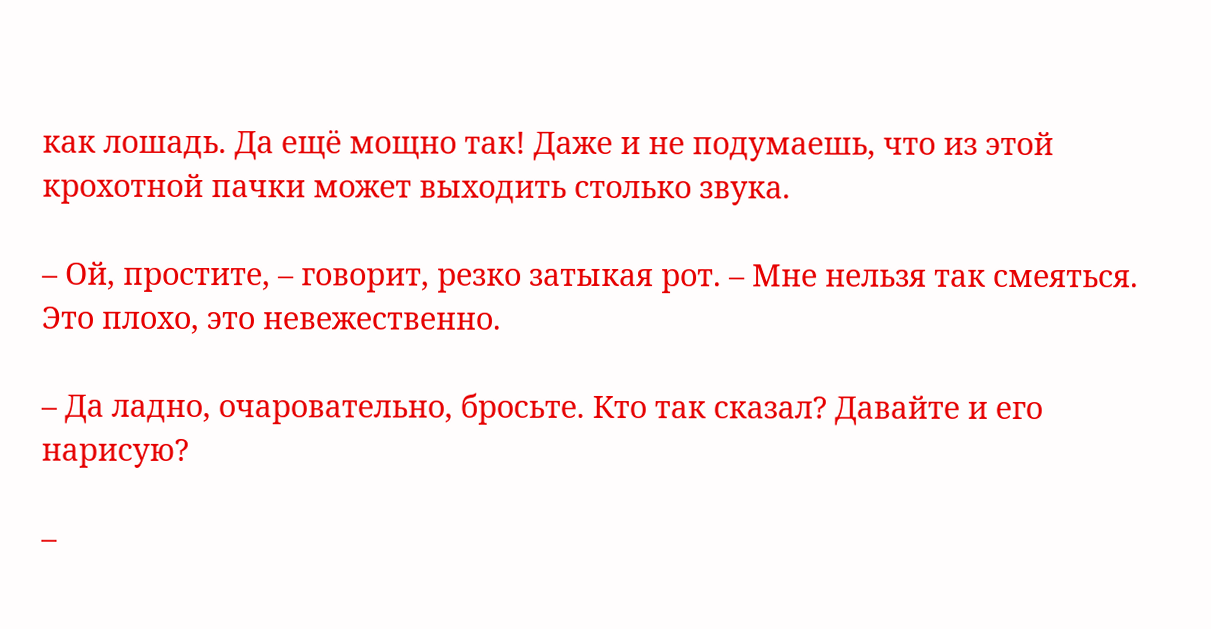как лошадь. Да ещё мощно так! Даже и не подумаешь, что из этой крохотной пачки может выходить столько звука.

– Ой, простите, – говорит, резко затыкая рот. – Мне нельзя так смеяться. Это плохо, это невежественно.

– Да ладно, очаровательно, бросьте. Кто так сказал? Давайте и его нарисую?

–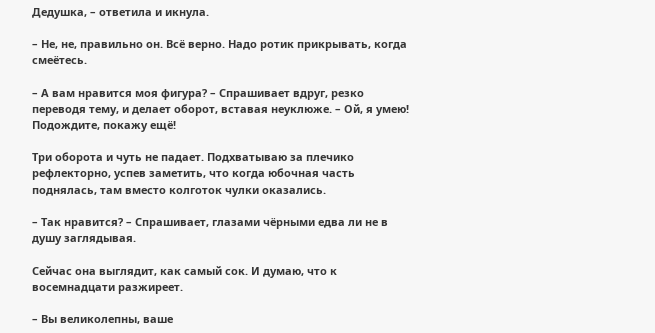Дедушка, – ответила и икнула.

– Не, не, правильно он. Всё верно. Надо ротик прикрывать, когда смеётесь.

– А вам нравится моя фигура? – Спрашивает вдруг, резко переводя тему, и делает оборот, вставая неуклюже. – Ой, я умею! Подождите, покажу ещё!

Три оборота и чуть не падает. Подхватываю за плечико рефлекторно, успев заметить, что когда юбочная часть поднялась, там вместо колготок чулки оказались.

– Так нравится? – Спрашивает, глазами чёрными едва ли не в душу заглядывая.

Сейчас она выглядит, как самый сок. И думаю, что к восемнадцати разжиреет.

– Вы великолепны, ваше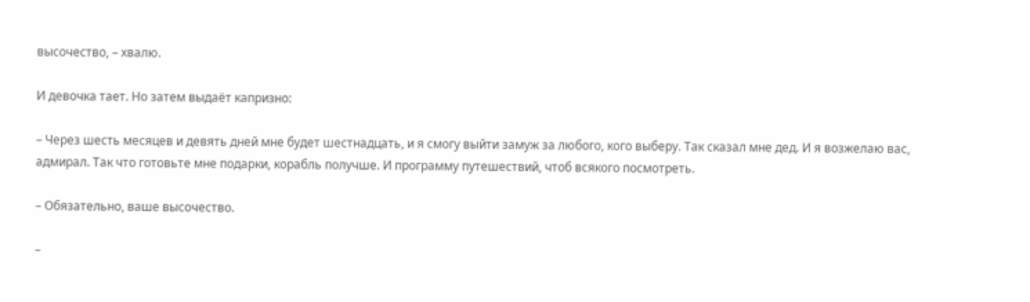высочество, – хвалю.

И девочка тает. Но затем выдаёт капризно:

– Через шесть месяцев и девять дней мне будет шестнадцать, и я смогу выйти замуж за любого, кого выберу. Так сказал мне дед. И я возжелаю вас, адмирал. Так что готовьте мне подарки, корабль получше. И программу путешествий, чтоб всякого посмотреть.

– Обязательно, ваше высочество.

–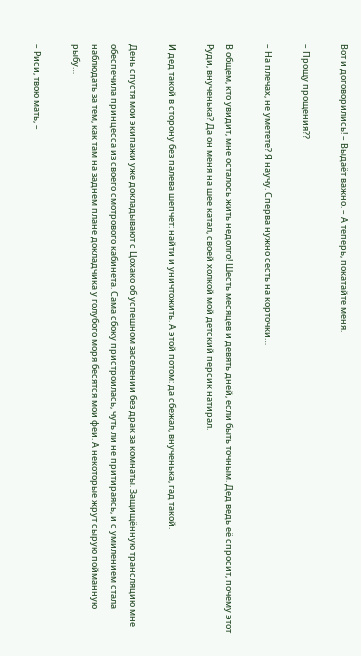Вот и договорились! – Выдаёт важно. – А теперь, покатайте меня.

– Прощу прощения⁇

– На плечах, не уметете? Я научу. Сперва нужно сесть на корточки…

В общем, кто увидит, мне осталось жить недолго! Шесть месяцев и девять дней, если быть точным. Дед ведь её спросит, почему этот Руди, внученька? Да он меня на шее катал, своей холкой мой детский персик натирал.

И дед такой в сторону без палева шепчет: найти и уничтожить. А этой потом: да сбежал, внученька, гад такой.

День спустя мои экипажи уже докладывают с Цохако об успешном заселении без драк за комнаты. Защищённую трансляцию мне обеспечила принцесса из своего смотрового кабинета. Сама сбоку пристроилась, чуть ли не притираясь, и с умилением стала наблюдать за тем, как там на заднем плане докладчика у голубого моря бесятся мои феи. А некоторые жрут сырую пойманную рыбу…

– Риси, твою мать, –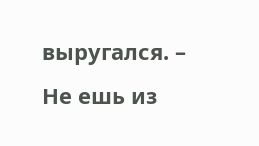выругался. – Не ешь из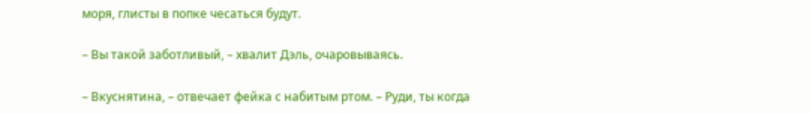моря, глисты в попке чесаться будут.

– Вы такой заботливый, – хвалит Дэль, очаровываясь.

– Вкуснятина, – отвечает фейка с набитым ртом. – Руди, ты когда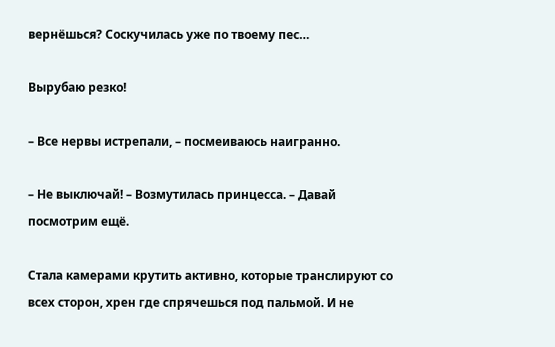вернёшься? Соскучилась уже по твоему пес…

Вырубаю резко!

– Все нервы истрепали, – посмеиваюсь наигранно.

– Не выключай! – Возмутилась принцесса. – Давай посмотрим ещё.

Стала камерами крутить активно, которые транслируют со всех сторон, хрен где спрячешься под пальмой. И не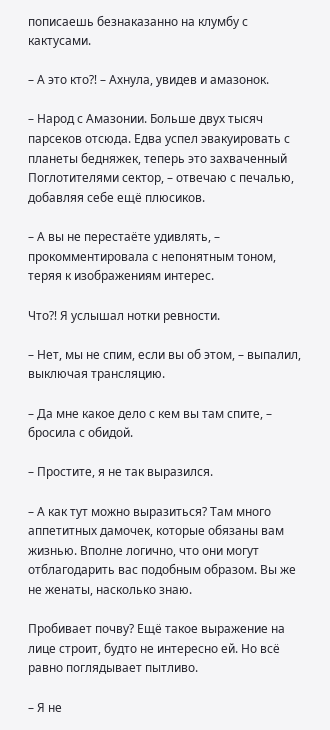пописаешь безнаказанно на клумбу с кактусами.

– А это кто⁈ – Ахнула, увидев и амазонок.

– Народ с Амазонии. Больше двух тысяч парсеков отсюда. Едва успел эвакуировать с планеты бедняжек, теперь это захваченный Поглотителями сектор, – отвечаю с печалью, добавляя себе ещё плюсиков.

– А вы не перестаёте удивлять, – прокомментировала с непонятным тоном, теряя к изображениям интерес.

Что⁈ Я услышал нотки ревности.

– Нет, мы не спим, если вы об этом, – выпалил, выключая трансляцию.

– Да мне какое дело с кем вы там спите, – бросила с обидой.

– Простите, я не так выразился.

– А как тут можно выразиться? Там много аппетитных дамочек, которые обязаны вам жизнью. Вполне логично, что они могут отблагодарить вас подобным образом. Вы же не женаты, насколько знаю.

Пробивает почву? Ещё такое выражение на лице строит, будто не интересно ей. Но всё равно поглядывает пытливо.

– Я не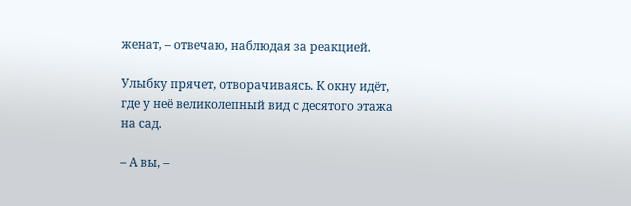женат, – отвечаю, наблюдая за реакцией.

Улыбку прячет, отворачиваясь. К окну идёт, где у неё великолепный вид с десятого этажа на сад.

– А вы, –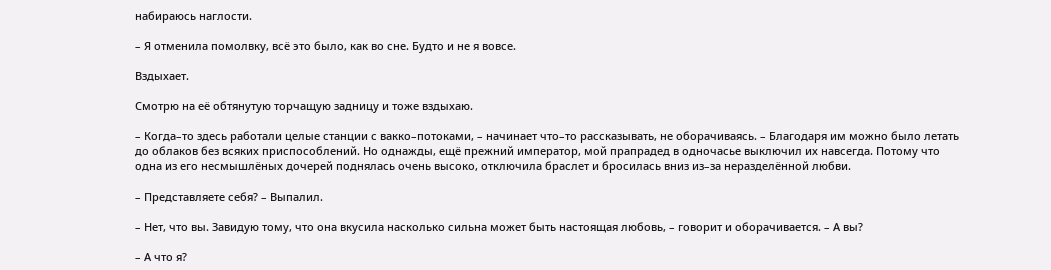набираюсь наглости.

– Я отменила помолвку, всё это было, как во сне. Будто и не я вовсе.

Вздыхает.

Смотрю на её обтянутую торчащую задницу и тоже вздыхаю.

– Когда–то здесь работали целые станции с вакко–потоками, – начинает что–то рассказывать, не оборачиваясь. – Благодаря им можно было летать до облаков без всяких приспособлений. Но однажды, ещё прежний император, мой прапрадед в одночасье выключил их навсегда. Потому что одна из его несмышлёных дочерей поднялась очень высоко, отключила браслет и бросилась вниз из–за неразделённой любви.

– Представляете себя? – Выпалил.

– Нет, что вы. Завидую тому, что она вкусила насколько сильна может быть настоящая любовь, – говорит и оборачивается. – А вы?

– А что я?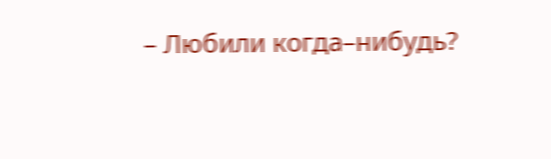– Любили когда–нибудь?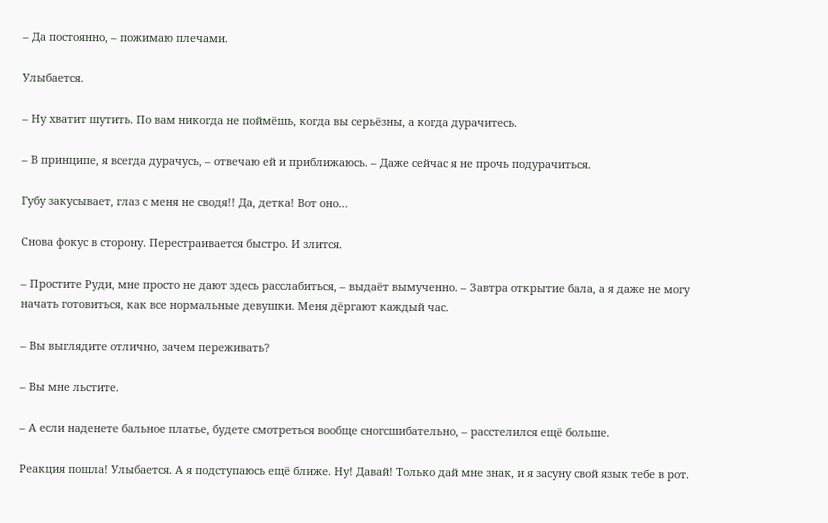– Да постоянно, – пожимаю плечами.

Улыбается.

– Ну хватит шутить. По вам никогда не поймёшь, когда вы серьёзны, а когда дурачитесь.

– В принципе, я всегда дурачусь, – отвечаю ей и приближаюсь. – Даже сейчас я не прочь подурачиться.

Губу закусывает, глаз с меня не сводя!! Да, детка! Вот оно…

Снова фокус в сторону. Перестраивается быстро. И злится.

– Простите Руди, мне просто не дают здесь расслабиться, – выдаёт вымученно. – Завтра открытие бала, а я даже не могу начать готовиться, как все нормальные девушки. Меня дёргают каждый час.

– Вы выглядите отлично, зачем переживать?

– Вы мне льстите.

– А если наденете бальное платье, будете смотреться вообще сногсшибательно, – расстелился ещё больше.

Реакция пошла! Улыбается. А я подступаюсь ещё ближе. Ну! Давай! Только дай мне знак, и я засуну свой язык тебе в рот.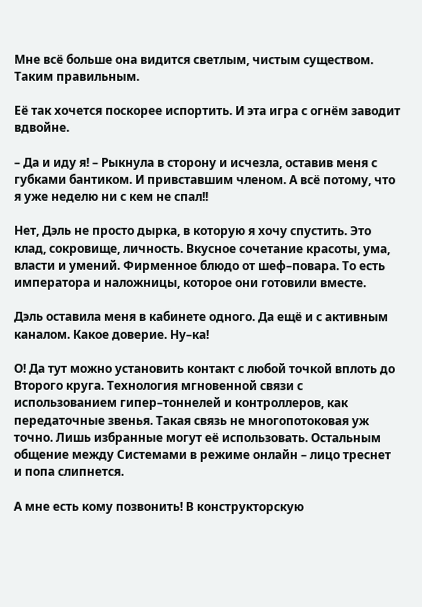Мне всё больше она видится светлым, чистым существом. Таким правильным.

Её так хочется поскорее испортить. И эта игра с огнём заводит вдвойне.

– Да и иду я! – Рыкнула в сторону и исчезла, оставив меня с губками бантиком. И привставшим членом. А всё потому, что я уже неделю ни с кем не спал!!

Нет, Дэль не просто дырка, в которую я хочу спустить. Это клад, сокровище, личность. Вкусное сочетание красоты, ума, власти и умений. Фирменное блюдо от шеф–повара. То есть императора и наложницы, которое они готовили вместе.

Дэль оставила меня в кабинете одного. Да ещё и с активным каналом. Какое доверие. Ну–ка!

О! Да тут можно установить контакт с любой точкой вплоть до Второго круга. Технология мгновенной связи с использованием гипер–тоннелей и контроллеров, как передаточные звенья. Такая связь не многопотоковая уж точно. Лишь избранные могут её использовать. Остальным общение между Системами в режиме онлайн – лицо треснет и попа слипнется.

А мне есть кому позвонить! В конструкторскую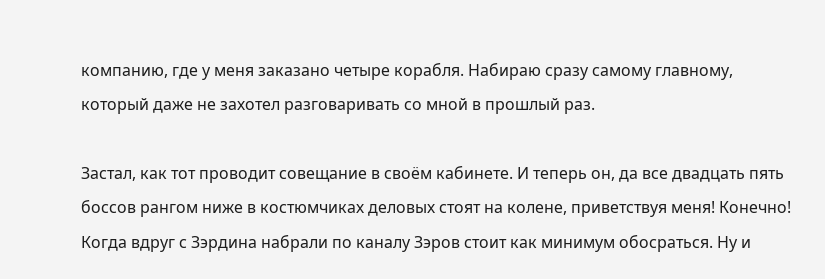компанию, где у меня заказано четыре корабля. Набираю сразу самому главному, который даже не захотел разговаривать со мной в прошлый раз.

Застал, как тот проводит совещание в своём кабинете. И теперь он, да все двадцать пять боссов рангом ниже в костюмчиках деловых стоят на колене, приветствуя меня! Конечно! Когда вдруг с Зэрдина набрали по каналу Зэров стоит как минимум обосраться. Ну и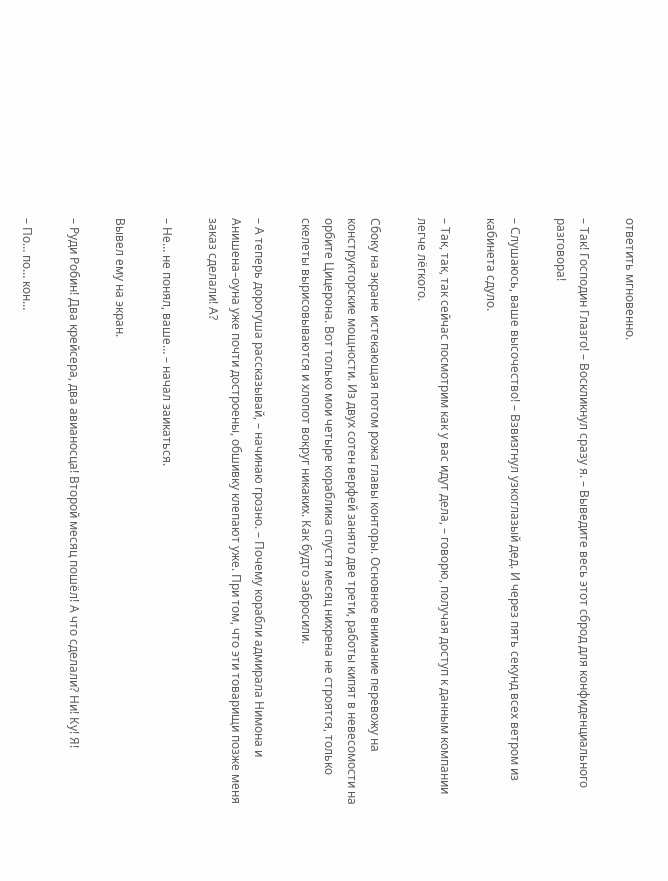ответить мгновенно.

– Так! Господин Глазго! – Воскликнул сразу я. – Выведите весь этот сброд для конфиденциального разговора!

– Слушаюсь, ваше высочество! – Взвизгнул узкоглазый дед. И через пять секунд всех ветром из кабинета сдуло.

– Так, так, так сейчас посмотрим как у вас идут дела, – говорю, получая доступ к данным компании легче лёгкого.

Сбоку на экране истекающая потом рожа главы конторы. Основное внимание перевожу на конструкторские мощности. Из двух сотен верфей занято две трети, работы кипят в невесомости на орбите Цицерона. Вот только мои четыре кораблика спустя месяц нихрена не строятся, только скелеты вырисовываются и хлопот вокруг никаких. Как будто забросили.

– А теперь дорогуша рассказывай, – начинаю грозно. – Почему корабли адмирала Нимона и Анишена–оуна уже почти достроены, обшивку клепают уже. При том, что эти товарищи позже меня заказ сделали! А?

– Не… не понял, ваше… – начал заикаться.

Вывел ему на экран.

– Руди Робин! Два крейсера, два авианосца! Второй месяц пошёл! А что сделали? Ни! Ку! Я!

– По… по… кон…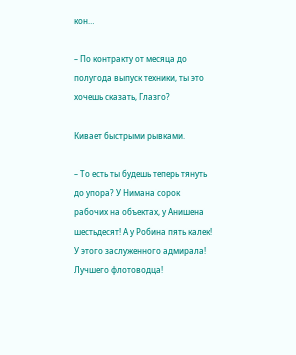кон…

– По контракту от месяца до полугода выпуск техники, ты это хочешь сказать, Глазго?

Кивает быстрыми рывками.

– То есть ты будешь теперь тянуть до упора? У Нимана сорок рабочих на объектах, у Анишена шестьдесят! А у Робина пять калек! У этого заслуженного адмирала! Лучшего флотоводца!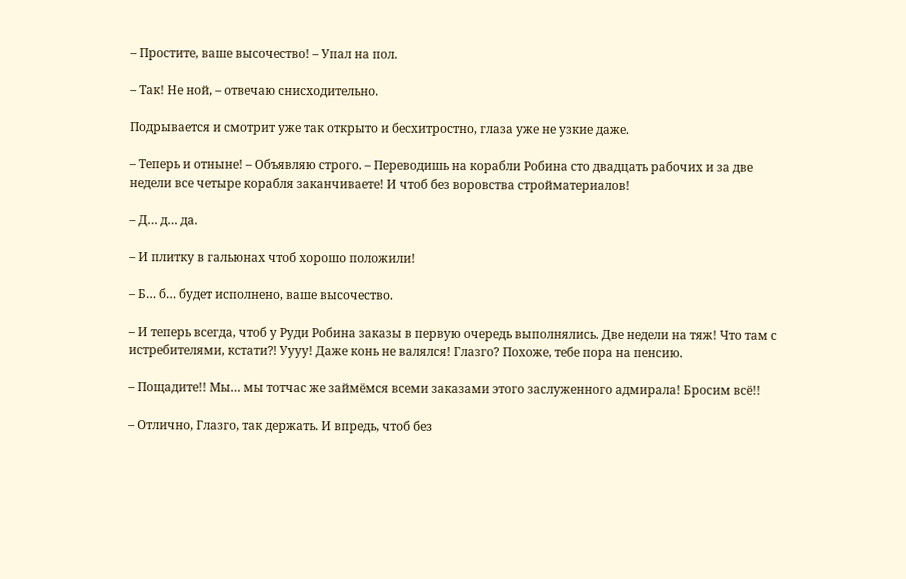– Простите, ваше высочество! – Упал на пол.

– Так! Не ной, – отвечаю снисходительно.

Подрывается и смотрит уже так открыто и бесхитростно, глаза уже не узкие даже.

– Теперь и отныне! – Объявляю строго. – Переводишь на корабли Робина сто двадцать рабочих и за две недели все четыре корабля заканчиваете! И чтоб без воровства стройматериалов!

– Д… д… да.

– И плитку в гальюнах чтоб хорошо положили!

– Б… б… будет исполнено, ваше высочество.

– И теперь всегда, чтоб у Руди Робина заказы в первую очередь выполнялись. Две недели на тяж! Что там с истребителями, кстати⁈ Уууу! Даже конь не валялся! Глазго? Похоже, тебе пора на пенсию.

– Пощадите!! Мы… мы тотчас же займёмся всеми заказами этого заслуженного адмирала! Бросим всё!!

– Отлично, Глазго, так держать. И впредь, чтоб без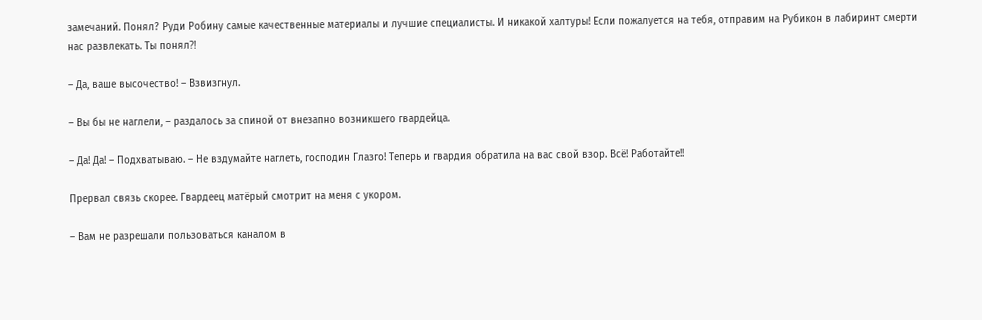замечаний. Понял? Руди Робину самые качественные материалы и лучшие специалисты. И никакой халтуры! Если пожалуется на тебя, отправим на Рубикон в лабиринт смерти нас развлекать. Ты понял⁈

– Да, ваше высочество! – Взвизгнул.

– Вы бы не наглели, – раздалось за спиной от внезапно возникшего гвардейца.

– Да! Да! – Подхватываю. – Не вздумайте наглеть, господин Глазго! Теперь и гвардия обратила на вас свой взор. Всё! Работайте!!

Прервал связь скорее. Гвардеец матёрый смотрит на меня с укором.

– Вам не разрешали пользоваться каналом в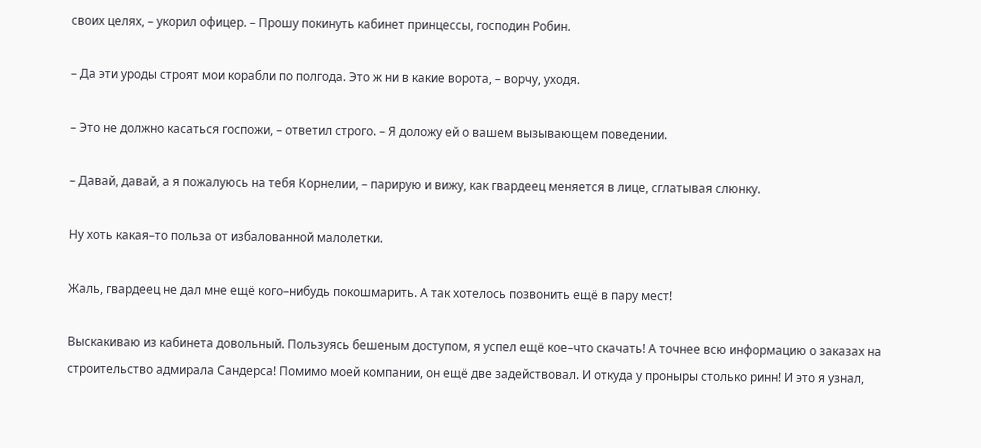своих целях, – укорил офицер. – Прошу покинуть кабинет принцессы, господин Робин.

– Да эти уроды строят мои корабли по полгода. Это ж ни в какие ворота, – ворчу, уходя.

– Это не должно касаться госпожи, – ответил строго. – Я доложу ей о вашем вызывающем поведении.

– Давай, давай, а я пожалуюсь на тебя Корнелии, – парирую и вижу, как гвардеец меняется в лице, сглатывая слюнку.

Ну хоть какая–то польза от избалованной малолетки.

Жаль, гвардеец не дал мне ещё кого–нибудь покошмарить. А так хотелось позвонить ещё в пару мест!

Выскакиваю из кабинета довольный. Пользуясь бешеным доступом, я успел ещё кое–что скачать! А точнее всю информацию о заказах на строительство адмирала Сандерса! Помимо моей компании, он ещё две задействовал. И откуда у проныры столько ринн! И это я узнал,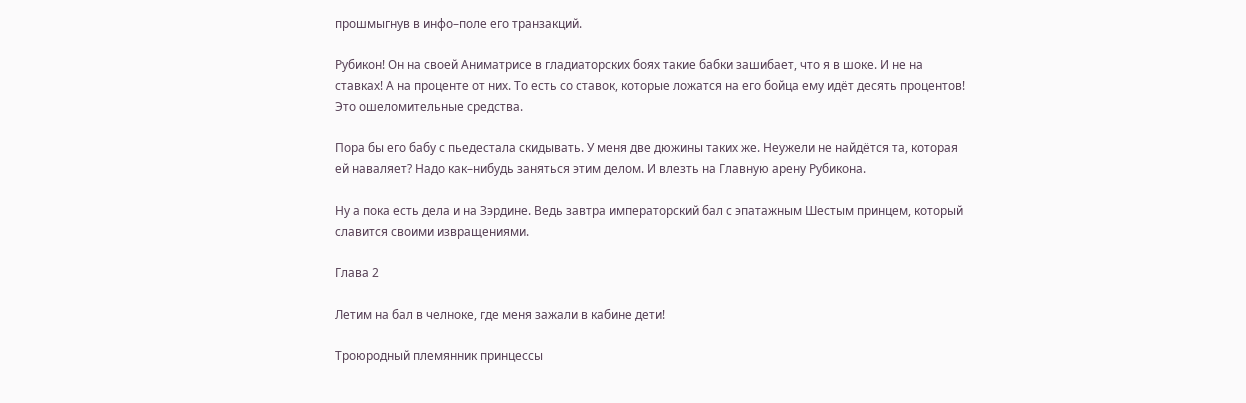прошмыгнув в инфо–поле его транзакций.

Рубикон! Он на своей Аниматрисе в гладиаторских боях такие бабки зашибает, что я в шоке. И не на ставках! А на проценте от них. То есть со ставок, которые ложатся на его бойца ему идёт десять процентов! Это ошеломительные средства.

Пора бы его бабу с пьедестала скидывать. У меня две дюжины таких же. Неужели не найдётся та, которая ей наваляет? Надо как–нибудь заняться этим делом. И влезть на Главную арену Рубикона.

Ну а пока есть дела и на Зэрдине. Ведь завтра императорский бал с эпатажным Шестым принцем, который славится своими извращениями.

Глава 2

Летим на бал в челноке, где меня зажали в кабине дети!

Троюродный племянник принцессы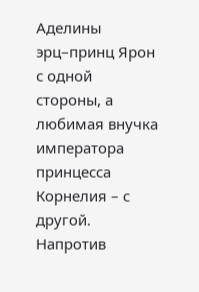Аделины эрц–принц Ярон с одной стороны, а любимая внучка императора принцесса Корнелия – с другой. Напротив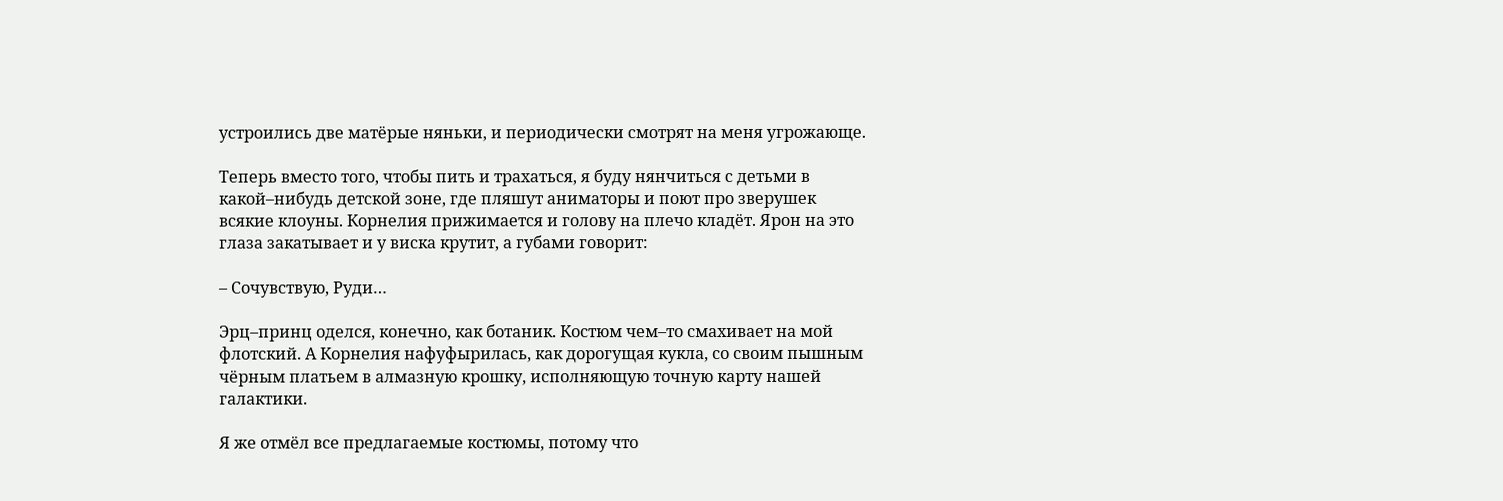устроились две матёрые няньки, и периодически смотрят на меня угрожающе.

Теперь вместо того, чтобы пить и трахаться, я буду нянчиться с детьми в какой–нибудь детской зоне, где пляшут аниматоры и поют про зверушек всякие клоуны. Корнелия прижимается и голову на плечо кладёт. Ярон на это глаза закатывает и у виска крутит, а губами говорит:

– Сочувствую, Руди…

Эрц–принц оделся, конечно, как ботаник. Костюм чем–то смахивает на мой флотский. А Корнелия нафуфырилась, как дорогущая кукла, со своим пышным чёрным платьем в алмазную крошку, исполняющую точную карту нашей галактики.

Я же отмёл все предлагаемые костюмы, потому что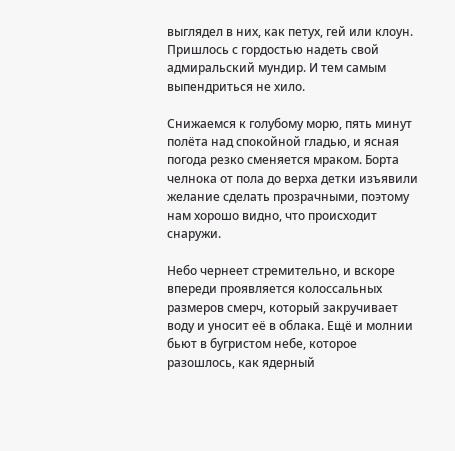выглядел в них, как петух, гей или клоун. Пришлось с гордостью надеть свой адмиральский мундир. И тем самым выпендриться не хило.

Снижаемся к голубому морю, пять минут полёта над спокойной гладью, и ясная погода резко сменяется мраком. Борта челнока от пола до верха детки изъявили желание сделать прозрачными, поэтому нам хорошо видно, что происходит снаружи.

Небо чернеет стремительно, и вскоре впереди проявляется колоссальных размеров смерч, который закручивает воду и уносит её в облака. Ещё и молнии бьют в бугристом небе, которое разошлось, как ядерный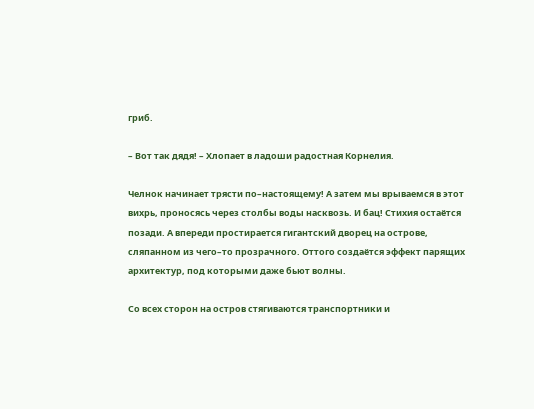гриб.

– Вот так дядя! – Хлопает в ладоши радостная Корнелия.

Челнок начинает трясти по–настоящему! А затем мы врываемся в этот вихрь, проносясь через столбы воды насквозь. И бац! Стихия остаётся позади. А впереди простирается гигантский дворец на острове, сляпанном из чего–то прозрачного. Оттого создаётся эффект парящих архитектур, под которыми даже бьют волны.

Со всех сторон на остров стягиваются транспортники и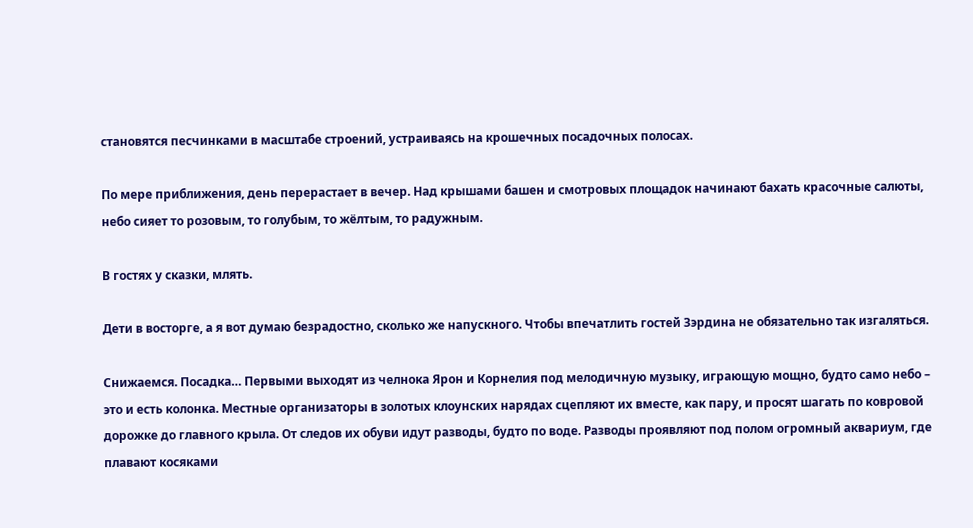становятся песчинками в масштабе строений, устраиваясь на крошечных посадочных полосах.

По мере приближения, день перерастает в вечер. Над крышами башен и смотровых площадок начинают бахать красочные салюты, небо сияет то розовым, то голубым, то жёлтым, то радужным.

В гостях у сказки, млять.

Дети в восторге, а я вот думаю безрадостно, сколько же напускного. Чтобы впечатлить гостей Зэрдина не обязательно так изгаляться.

Снижаемся. Посадка… Первыми выходят из челнока Ярон и Корнелия под мелодичную музыку, играющую мощно, будто само небо – это и есть колонка. Местные организаторы в золотых клоунских нарядах сцепляют их вместе, как пару, и просят шагать по ковровой дорожке до главного крыла. От следов их обуви идут разводы, будто по воде. Разводы проявляют под полом огромный аквариум, где плавают косяками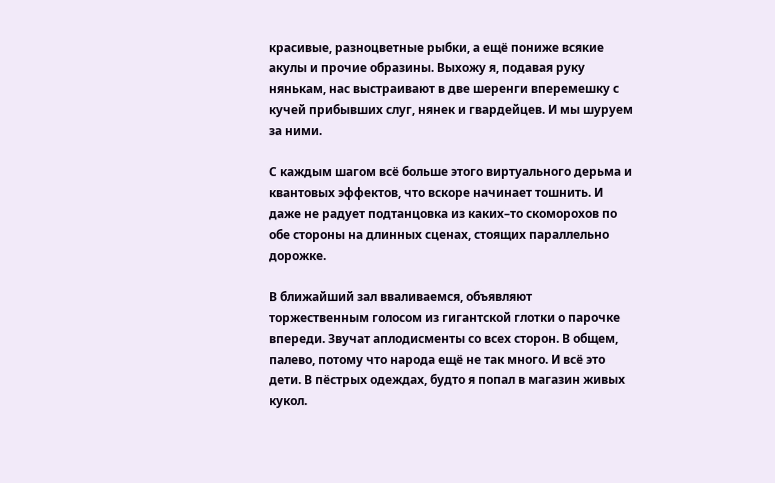красивые, разноцветные рыбки, а ещё пониже всякие акулы и прочие образины. Выхожу я, подавая руку нянькам, нас выстраивают в две шеренги вперемешку с кучей прибывших слуг, нянек и гвардейцев. И мы шуруем за ними.

С каждым шагом всё больше этого виртуального дерьма и квантовых эффектов, что вскоре начинает тошнить. И даже не радует подтанцовка из каких–то скоморохов по обе стороны на длинных сценах, стоящих параллельно дорожке.

В ближайший зал вваливаемся, объявляют торжественным голосом из гигантской глотки о парочке впереди. Звучат аплодисменты со всех сторон. В общем, палево, потому что народа ещё не так много. И всё это дети. В пёстрых одеждах, будто я попал в магазин живых кукол.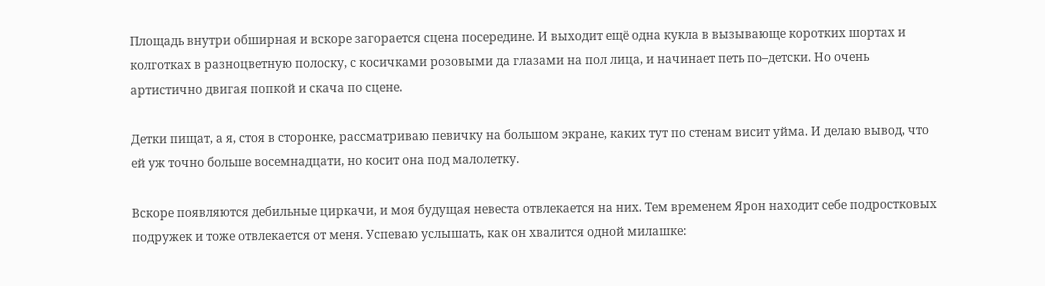Площадь внутри обширная и вскоре загорается сцена посередине. И выходит ещё одна кукла в вызывающе коротких шортах и колготках в разноцветную полоску, с косичками розовыми да глазами на пол лица, и начинает петь по–детски. Но очень артистично двигая попкой и скача по сцене.

Детки пищат, а я, стоя в сторонке, рассматриваю певичку на большом экране, каких тут по стенам висит уйма. И делаю вывод, что ей уж точно больше восемнадцати, но косит она под малолетку.

Вскоре появляются дебильные циркачи, и моя будущая невеста отвлекается на них. Тем временем Ярон находит себе подростковых подружек и тоже отвлекается от меня. Успеваю услышать, как он хвалится одной милашке: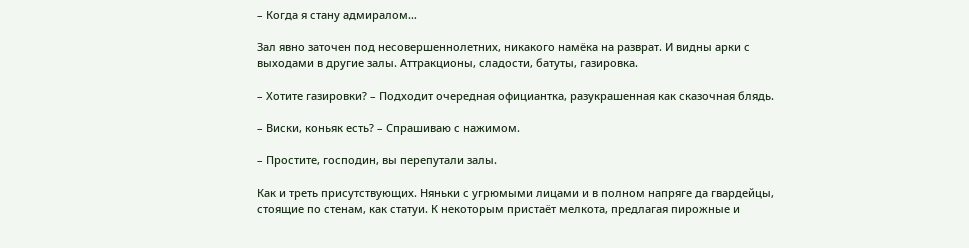– Когда я стану адмиралом…

Зал явно заточен под несовершеннолетних, никакого намёка на разврат. И видны арки с выходами в другие залы. Аттракционы, сладости, батуты, газировка.

– Хотите газировки? – Подходит очередная официантка, разукрашенная как сказочная блядь.

– Виски, коньяк есть? – Спрашиваю с нажимом.

– Простите, господин, вы перепутали залы.

Как и треть присутствующих. Няньки с угрюмыми лицами и в полном напряге да гвардейцы, стоящие по стенам, как статуи. К некоторым пристаёт мелкота, предлагая пирожные и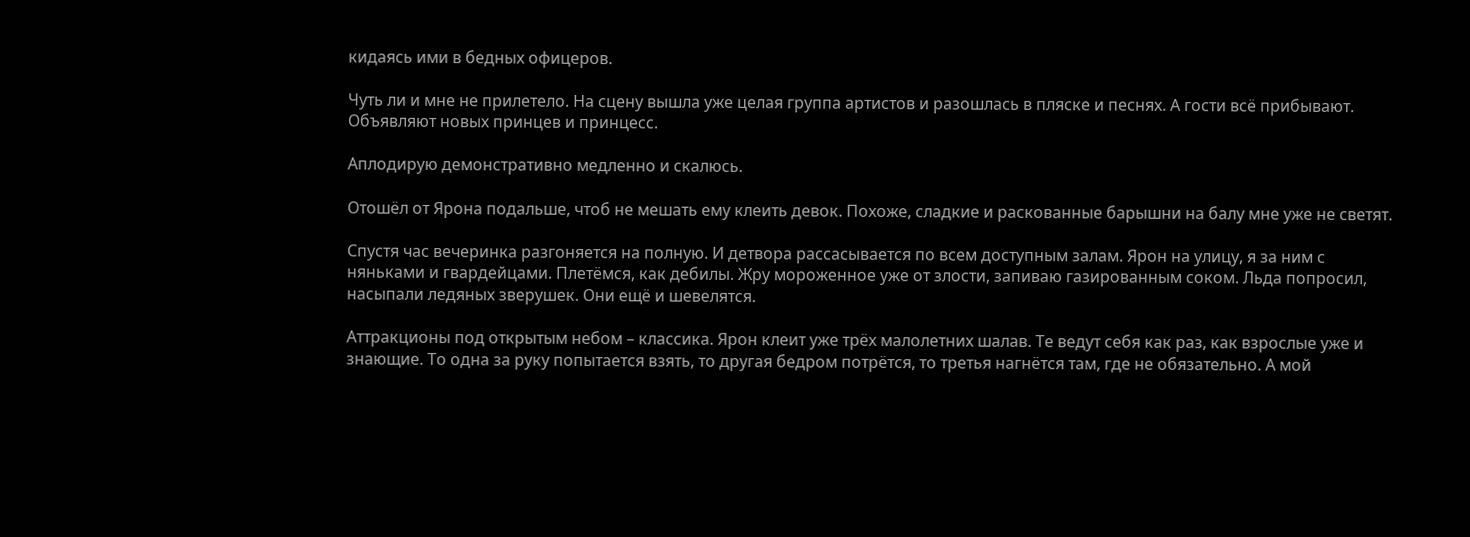кидаясь ими в бедных офицеров.

Чуть ли и мне не прилетело. На сцену вышла уже целая группа артистов и разошлась в пляске и песнях. А гости всё прибывают. Объявляют новых принцев и принцесс.

Аплодирую демонстративно медленно и скалюсь.

Отошёл от Ярона подальше, чтоб не мешать ему клеить девок. Похоже, сладкие и раскованные барышни на балу мне уже не светят.

Спустя час вечеринка разгоняется на полную. И детвора рассасывается по всем доступным залам. Ярон на улицу, я за ним с няньками и гвардейцами. Плетёмся, как дебилы. Жру мороженное уже от злости, запиваю газированным соком. Льда попросил, насыпали ледяных зверушек. Они ещё и шевелятся.

Аттракционы под открытым небом – классика. Ярон клеит уже трёх малолетних шалав. Те ведут себя как раз, как взрослые уже и знающие. То одна за руку попытается взять, то другая бедром потрётся, то третья нагнётся там, где не обязательно. А мой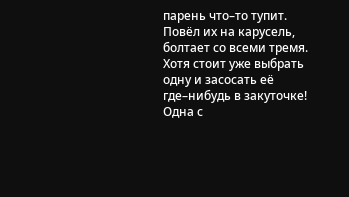парень что–то тупит. Повёл их на карусель, болтает со всеми тремя. Хотя стоит уже выбрать одну и засосать её где–нибудь в закуточке! Одна с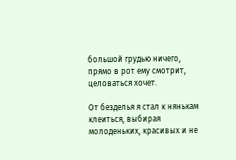большой грудью ничего, прямо в рот ему смотрит, целоваться хочет.

От безделья я стал к нянькам клеиться, выбирая молоденьких, красивых и не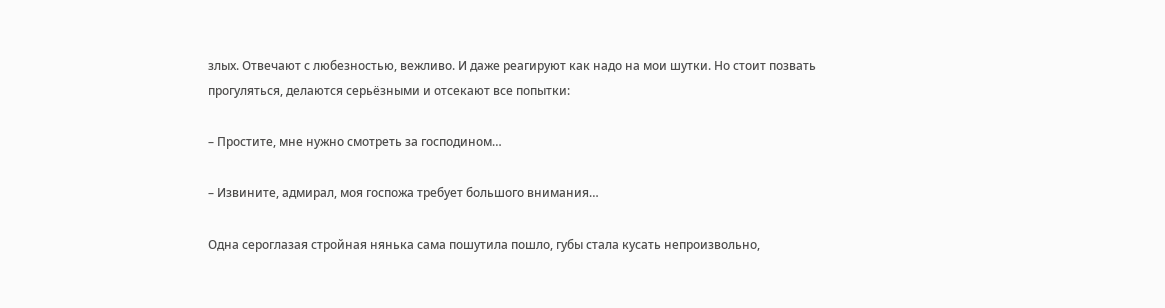злых. Отвечают с любезностью, вежливо. И даже реагируют как надо на мои шутки. Но стоит позвать прогуляться, делаются серьёзными и отсекают все попытки:

– Простите, мне нужно смотреть за господином…

– Извините, адмирал, моя госпожа требует большого внимания…

Одна сероглазая стройная нянька сама пошутила пошло, губы стала кусать непроизвольно,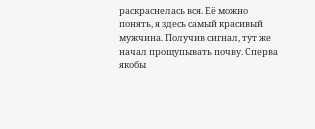раскраснелась вся. Её можно понять, я здесь самый красивый мужчина. Получив сигнал, тут же начал прощупывать почву. Сперва якобы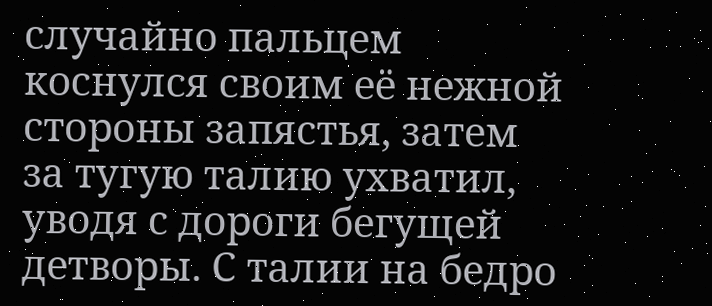случайно пальцем коснулся своим её нежной стороны запястья, затем за тугую талию ухватил, уводя с дороги бегущей детворы. С талии на бедро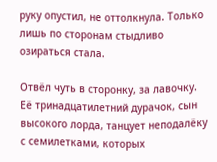руку опустил, не оттолкнула. Только лишь по сторонам стыдливо озираться стала.

Отвёл чуть в сторонку, за лавочку. Её тринадцатилетний дурачок, сын высокого лорда, танцует неподалёку с семилетками, которых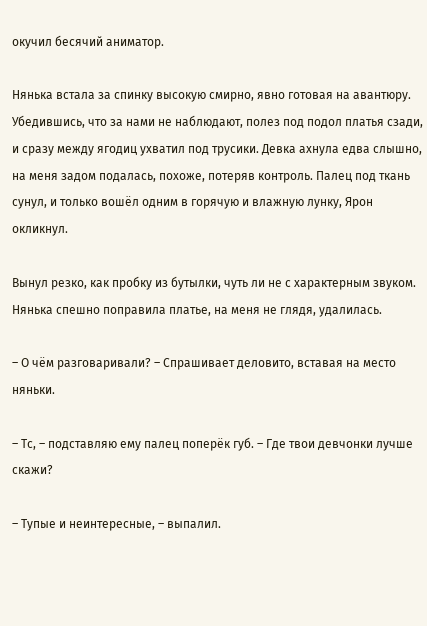окучил бесячий аниматор.

Нянька встала за спинку высокую смирно, явно готовая на авантюру. Убедившись, что за нами не наблюдают, полез под подол платья сзади, и сразу между ягодиц ухватил под трусики. Девка ахнула едва слышно, на меня задом подалась, похоже, потеряв контроль. Палец под ткань сунул, и только вошёл одним в горячую и влажную лунку, Ярон окликнул.

Вынул резко, как пробку из бутылки, чуть ли не с характерным звуком. Нянька спешно поправила платье, на меня не глядя, удалилась.

– О чём разговаривали? – Спрашивает деловито, вставая на место няньки.

– Тс, – подставляю ему палец поперёк губ. – Где твои девчонки лучше скажи?

– Тупые и неинтересные, – выпалил.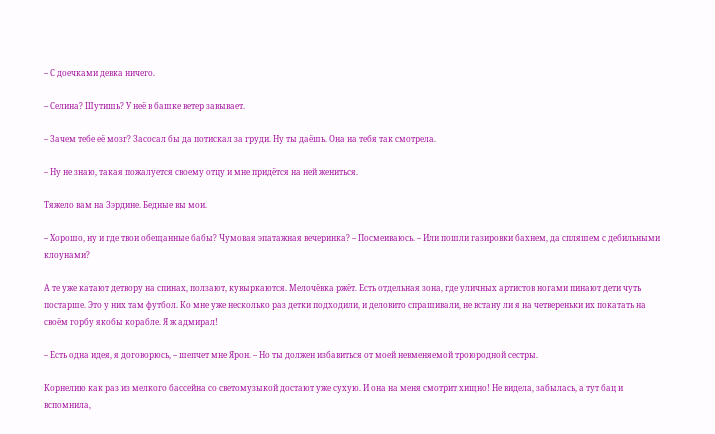– С доечками девка ничего.

– Селина? Шутишь? У неё в башке ветер завывает.

– Зачем тебе её мозг? Засосал бы да потискал за груди. Ну ты даёшь. Она на тебя так смотрела.

– Ну не знаю, такая пожалуется своему отцу и мне придётся на ней жениться.

Тяжело вам на Зэрдине. Бедные вы мои.

– Хорошо, ну и где твои обещанные бабы? Чумовая эпатажная вечеринка? – Посмеиваюсь. – Или пошли газировки бахнем, да спляшем с дебильными клоунами?

А те уже катают детвору на спинах, ползают, кувыркаются. Мелочёвка ржёт. Есть отдельная зона, где уличных артистов ногами пинают дети чуть постарше. Это у них там футбол. Ко мне уже несколько раз детки подходили, и деловито спрашивали, не встану ли я на четвереньки их покатать на своём горбу якобы корабле. Я ж адмирал!

– Есть одна идея, я договорюсь, – шепчет мне Ярон. – Но ты должен избавиться от моей невменяемой троюродной сестры.

Корнелию как раз из мелкого бассейна со светомузыкой достают уже сухую. И она на меня смотрит хищно! Не видела, забылась, а тут бац и вспомнила,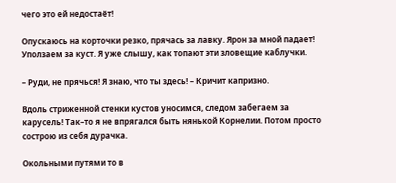чего это ей недостаёт!

Опускаюсь на корточки резко, прячась за лавку. Ярон за мной падает! Уползаем за куст. Я уже слышу, как топают эти зловещие каблучки.

– Руди, не прячься! Я знаю, что ты здесь! – Кричит капризно.

Вдоль стриженной стенки кустов уносимся, следом забегаем за карусель! Так–то я не впрягался быть нянькой Корнелии. Потом просто сострою из себя дурачка.

Окольными путями то в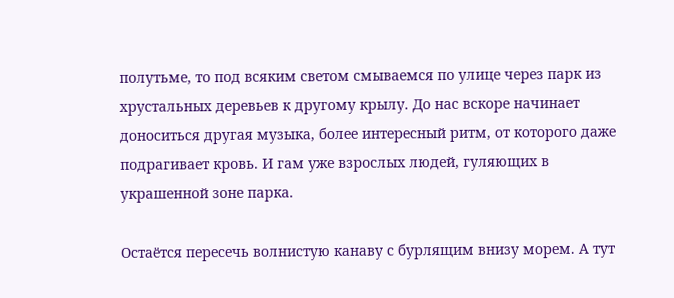полутьме, то под всяким светом смываемся по улице через парк из хрустальных деревьев к другому крылу. До нас вскоре начинает доноситься другая музыка, более интересный ритм, от которого даже подрагивает кровь. И гам уже взрослых людей, гуляющих в украшенной зоне парка.

Остаётся пересечь волнистую канаву с бурлящим внизу морем. А тут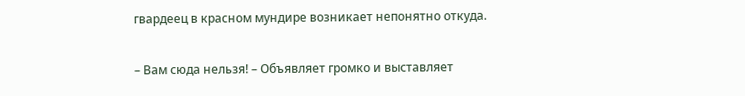гвардеец в красном мундире возникает непонятно откуда.

– Вам сюда нельзя! – Объявляет громко и выставляет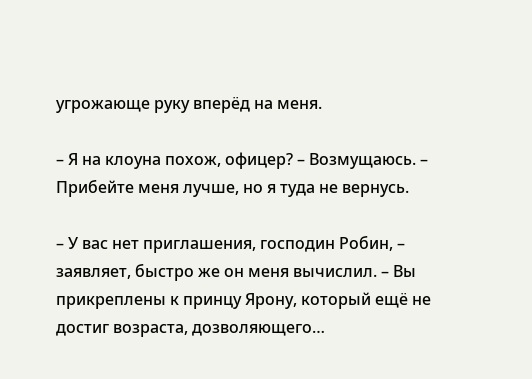угрожающе руку вперёд на меня.

– Я на клоуна похож, офицер? – Возмущаюсь. – Прибейте меня лучше, но я туда не вернусь.

– У вас нет приглашения, господин Робин, – заявляет, быстро же он меня вычислил. – Вы прикреплены к принцу Ярону, который ещё не достиг возраста, дозволяющего…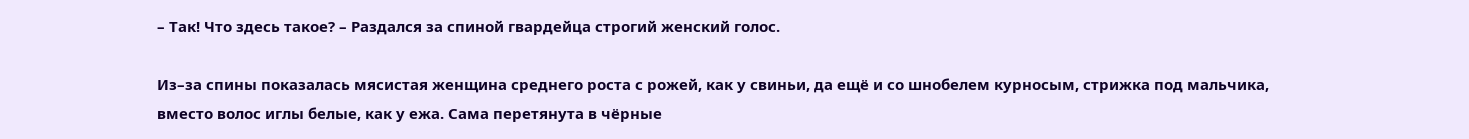– Так! Что здесь такое? – Раздался за спиной гвардейца строгий женский голос.

Из–за спины показалась мясистая женщина среднего роста с рожей, как у свиньи, да ещё и со шнобелем курносым, стрижка под мальчика, вместо волос иглы белые, как у ежа. Сама перетянута в чёрные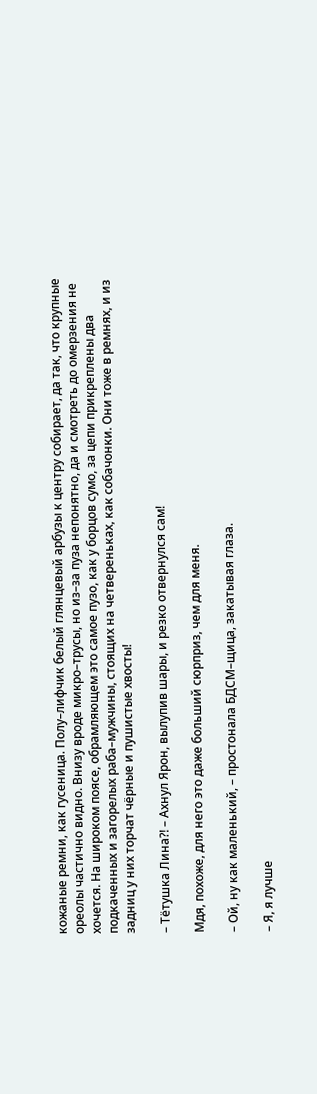кожаные ремни, как гусеница. Полу–лифчик белый глянцевый арбузы к центру собирает, да так, что крупные ореолы частично видно. Внизу вроде микро–трусы, но из–за пуза непонятно, да и смотреть до омерзения не хочется. На широком поясе, обрамляющем это самое пузо, как у борцов сумо, за цепи прикреплены два подкаченных и загорелых раба–мужчины, стоящих на четвереньках, как собачонки. Они тоже в ремнях, и из задниц у них торчат чёрные и пушистые хвосты!

– Тётушка Лина⁈ – Ахнул Ярон, вылупив шары, и резко отвернулся сам!

Мдя, похоже, для него это даже больший сюрприз, чем для меня.

– Ой, ну как маленький, – простонала БДСМ–щица, закатывая глаза.

– Я, я лучше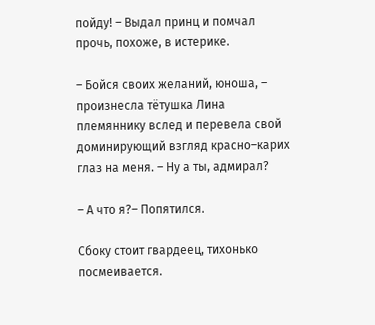пойду! – Выдал принц и помчал прочь, похоже, в истерике.

– Бойся своих желаний, юноша, – произнесла тётушка Лина племяннику вслед и перевела свой доминирующий взгляд красно–карих глаз на меня. – Ну а ты, адмирал?

– А что я?– Попятился.

Сбоку стоит гвардеец, тихонько посмеивается.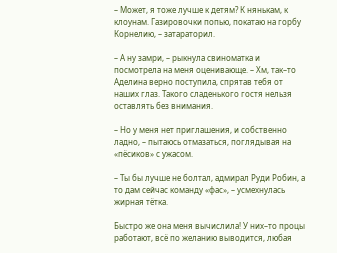– Может, я тоже лучше к детям? К нянькам, к клоунам. Газировочки попью, покатаю на горбу Корнелию, – затараторил.

– А ну замри, – рыкнула свиноматка и посмотрела на меня оценивающе. – Хм, так–то Аделина верно поступила, спрятав тебя от наших глаз. Такого сладенького гостя нельзя оставлять без внимания.

– Но у меня нет приглашения, и собственно ладно, – пытаюсь отмазаться, поглядывая на «пёсиков» с ужасом.

– Ты бы лучше не болтал, адмирал Руди Робин, а то дам сейчас команду «фас», – усмехнулась жирная тётка.

Быстро же она меня вычислила! У них–то процы работают, всё по желанию выводится, любая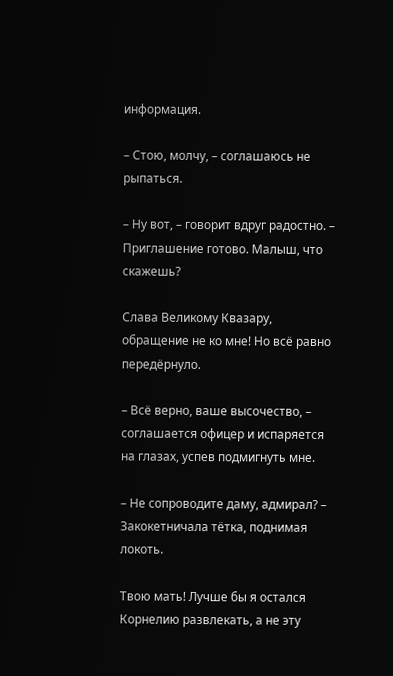информация.

– Стою, молчу, – соглашаюсь не рыпаться.

– Ну вот, – говорит вдруг радостно. – Приглашение готово. Малыш, что скажешь?

Слава Великому Квазару, обращение не ко мне! Но всё равно передёрнуло.

– Всё верно, ваше высочество, – соглашается офицер и испаряется на глазах, успев подмигнуть мне.

– Не сопроводите даму, адмирал? – Закокетничала тётка, поднимая локоть.

Твою мать! Лучше бы я остался Корнелию развлекать, а не эту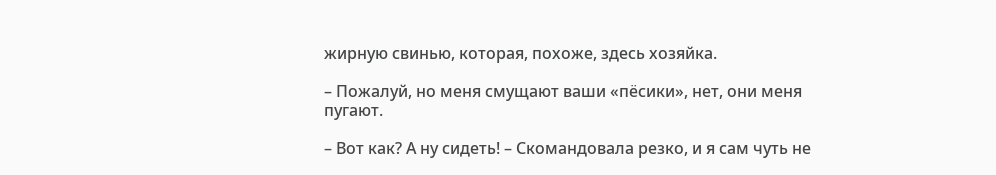жирную свинью, которая, похоже, здесь хозяйка.

– Пожалуй, но меня смущают ваши «пёсики», нет, они меня пугают.

– Вот как? А ну сидеть! – Скомандовала резко, и я сам чуть не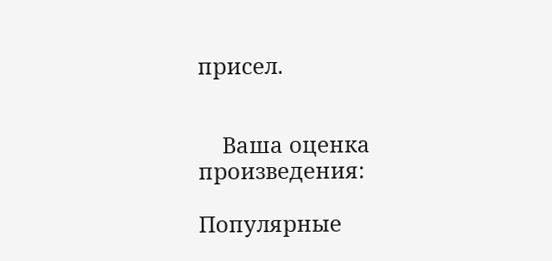присел.


    Ваша оценка произведения:

Популярные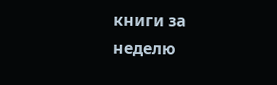книги за неделю